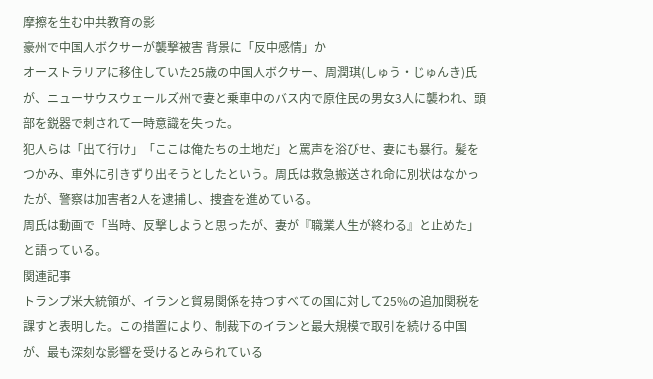摩擦を生む中共教育の影
豪州で中国人ボクサーが襲撃被害 背景に「反中感情」か
オーストラリアに移住していた25歳の中国人ボクサー、周潤琪(しゅう・じゅんき)氏が、ニューサウスウェールズ州で妻と乗車中のバス内で原住民の男女3人に襲われ、頭部を鋭器で刺されて一時意識を失った。
犯人らは「出て行け」「ここは俺たちの土地だ」と罵声を浴びせ、妻にも暴行。髪をつかみ、車外に引きずり出そうとしたという。周氏は救急搬送され命に別状はなかったが、警察は加害者2人を逮捕し、捜査を進めている。
周氏は動画で「当時、反撃しようと思ったが、妻が『職業人生が終わる』と止めた」と語っている。
関連記事
トランプ米大統領が、イランと貿易関係を持つすべての国に対して25%の追加関税を課すと表明した。この措置により、制裁下のイランと最大規模で取引を続ける中国が、最も深刻な影響を受けるとみられている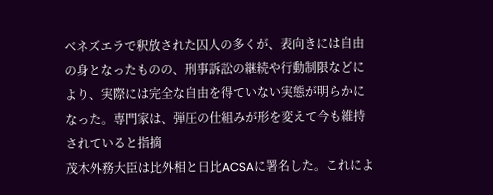ベネズエラで釈放された囚人の多くが、表向きには自由の身となったものの、刑事訴訟の継続や行動制限などにより、実際には完全な自由を得ていない実態が明らかになった。専門家は、弾圧の仕組みが形を変えて今も維持されていると指摘
茂木外務大臣は比外相と日比ACSAに署名した。これによ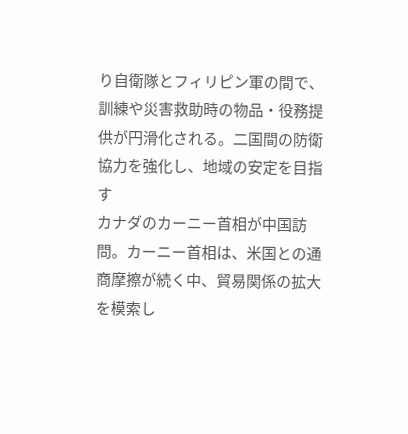り自衛隊とフィリピン軍の間で、訓練や災害救助時の物品・役務提供が円滑化される。二国間の防衛協力を強化し、地域の安定を目指す
カナダのカーニー首相が中国訪問。カーニー首相は、米国との通商摩擦が続く中、貿易関係の拡大を模索し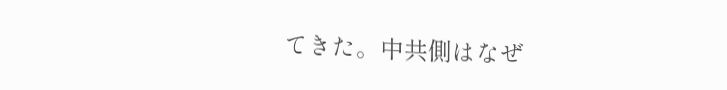てきた。中共側はなぜ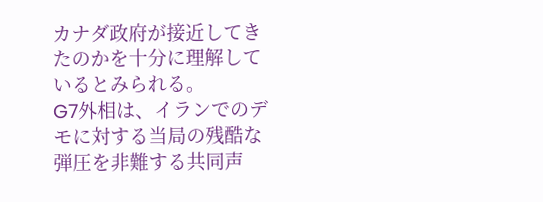カナダ政府が接近してきたのかを十分に理解しているとみられる。
G7外相は、イランでのデモに対する当局の残酷な弾圧を非難する共同声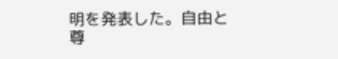明を発表した。自由と尊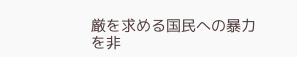厳を求める国民への暴力を非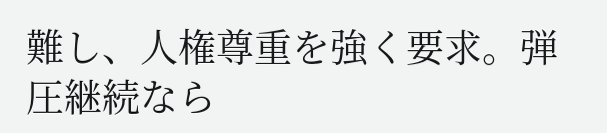難し、人権尊重を強く要求。弾圧継続なら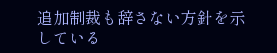追加制裁も辞さない方針を示している